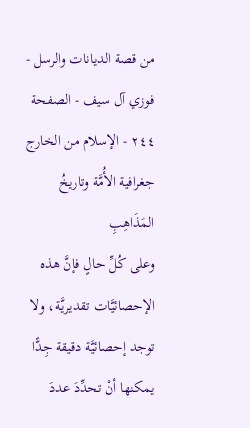من قصة الديانات والرسل - فوزي آل سيف - الصفحة ٢٤٤ - الإسلام من الخارج جغرافية الأُمَّة وتاريخُ المَذَاهِبِ
وعلى كُلِّ حالٍ فإنَّ هذه الإحصائيَّات تقديريَّة، ولا توجد إحصائيَّة دقيقة جِدًّا يمكنها أنْ تحدِّدَ عددَ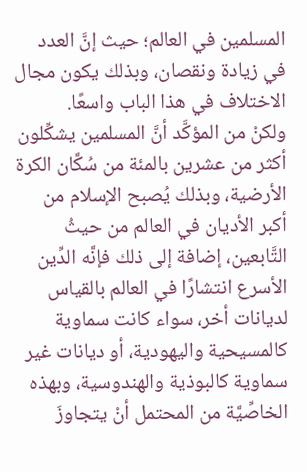المسلمين في العالم؛ حيث إنَّ العدد في زيادة ونقصان، وبذلك يكون مجال الاختلاف في هذا الباب واسعًا.
ولكنْ من المؤكَّد أنَّ المسلمين يشكِّلون أكثر من عشرين بالمئة من سُكَّان الكرة الأرضية، وبذلك يُصبح الإسلام من أكبر الأديان في العالم من حيثُ التَّابعين، إضافة إلى ذلك فإنَّه الدِّين الأسرع انتشارًا في العالم بالقياس لديانات أخر، سواء كانت سماوية كالمسيحية واليهودية، أو ديانات غير سماوية كالبوذية والهندوسية، وبهذه الخاصِّيَّة من المحتمل أنْ يتجاوزَ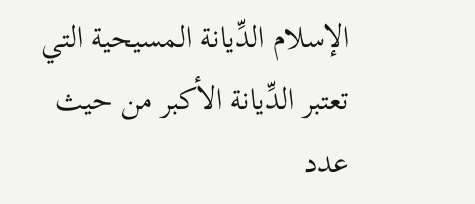الإسلام الدِّيانة المسيحية التي تعتبر الدِّيانة الأكبر من حيث عدد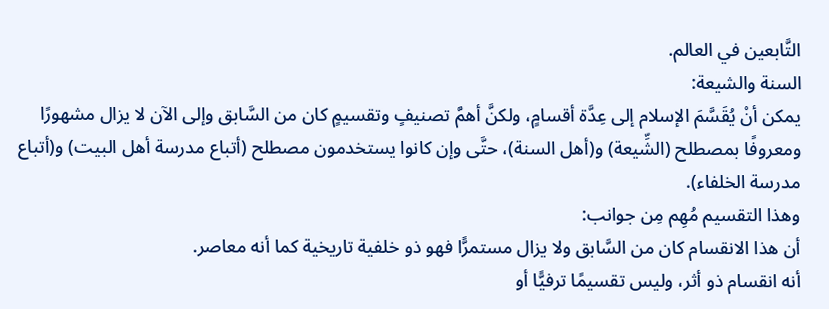التَّابعين في العالم.
السنة والشيعة:
يمكن أنْ يُقَسَّمَ الإسلام إلى عِدَّة أقسامٍ، ولكنَّ أهمَّ تصنيفٍ وتقسيمٍ كان من السَّابق وإلى الآن لا يزال مشهورًا ومعروفًا بمصطلح (الشِّيعة) و(أهل السنة)، حتَّى وإن كانوا يستخدمون مصطلح (أتباع مدرسة أهل البيت) و(أتباع مدرسة الخلفاء).
وهذا التقسيم مُهِم مِن جوانب:
أن هذا الانقسام كان من السَّابق ولا يزال مستمرًّا فهو ذو خلفية تاريخية كما أنه معاصر.
أنه انقسام ذو أثر، وليس تقسيمًا ترفيًّا أو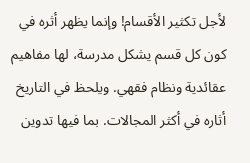لأجل تكثير الأقسام! وإنما يظهر أثره في كون كل قسم يشكل مدرسة، لها مفاهيم عقائدية ونظام فقهي. ويلحظ في التاريخ أثاره في أكثر المجالات. بما فيها تدوين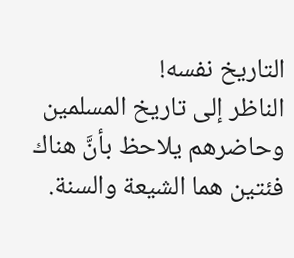التاريخ نفسه!
الناظر إلى تاريخ المسلمين وحاضرهم يلاحظ بأنَّ هناك فئتين هما الشيعة والسنة.